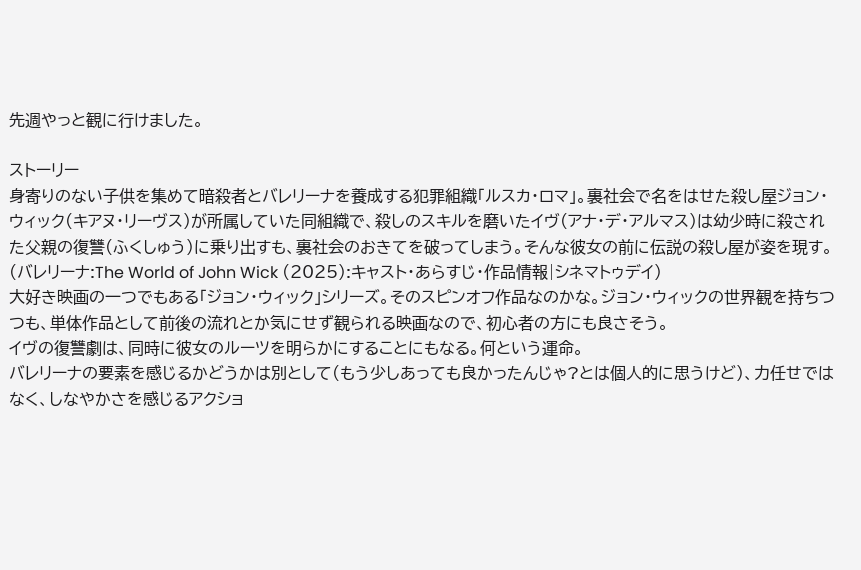先週やっと観に行けました。

ストーリー
身寄りのない子供を集めて暗殺者とバレリーナを養成する犯罪組織「ルスカ・ロマ」。裏社会で名をはせた殺し屋ジョン・ウィック(キアヌ・リーヴス)が所属していた同組織で、殺しのスキルを磨いたイヴ(アナ・デ・アルマス)は幼少時に殺された父親の復讐(ふくしゅう)に乗り出すも、裏社会のおきてを破ってしまう。そんな彼女の前に伝説の殺し屋が姿を現す。
(バレリーナ:The World of John Wick (2025):キャスト・あらすじ・作品情報|シネマトゥデイ)
大好き映画の一つでもある「ジョン・ウィック」シリーズ。そのスピンオフ作品なのかな。ジョン・ウィックの世界観を持ちつつも、単体作品として前後の流れとか気にせず観られる映画なので、初心者の方にも良さそう。
イヴの復讐劇は、同時に彼女のルーツを明らかにすることにもなる。何という運命。
バレリーナの要素を感じるかどうかは別として(もう少しあっても良かったんじゃ?とは個人的に思うけど)、力任せではなく、しなやかさを感じるアクショ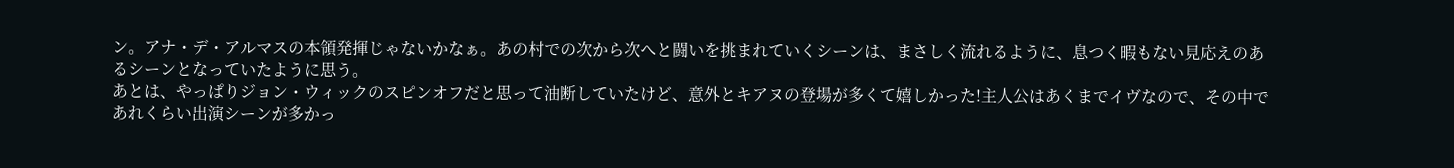ン。アナ・デ・アルマスの本領発揮じゃないかなぁ。あの村での次から次へと闘いを挑まれていくシーンは、まさしく流れるように、息つく暇もない見応えのあるシーンとなっていたように思う。
あとは、やっぱりジョン・ウィックのスピンオフだと思って油断していたけど、意外とキアヌの登場が多くて嬉しかった!主人公はあくまでイヴなので、その中であれくらい出演シーンが多かっ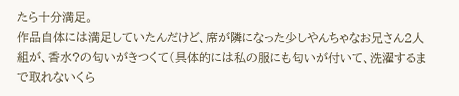たら十分満足。
作品自体には満足していたんだけど、席が隣になった少しやんちゃなお兄さん2人組が、香水?の匂いがきつくて(具体的には私の服にも匂いが付いて、洗濯するまで取れないくら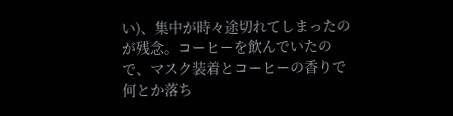い)、集中が時々途切れてしまったのが残念。コーヒーを飲んでいたので、マスク装着とコーヒーの香りで何とか落ち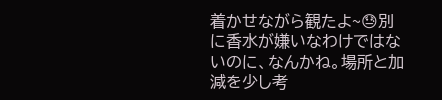着かせながら観たよ~😓別に香水が嫌いなわけではないのに、なんかね。場所と加減を少し考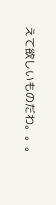えて欲しいものだわ。。。